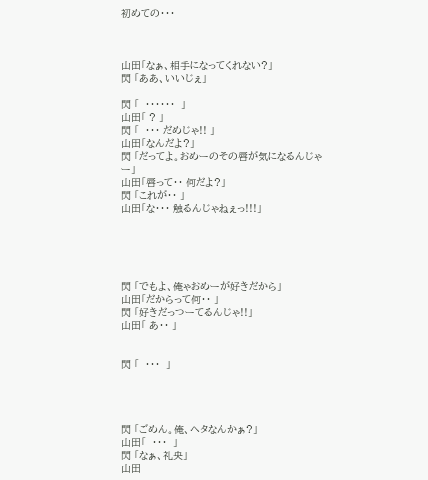初めての・・・



山田「なぁ、相手になってくれない?」
閃 「ああ、いいじぇ」

閃 「  ・・・・・・  」
山田「 ? 」
閃 「  ・・・ だめじゃ!! 」
山田「なんだよ?」
閃 「だってよ。おめーのその唇が気になるんじゃー」
山田「唇って・・ 何だよ?」
閃 「これが・・ 」
山田「な・・・ 触るんじゃねぇっ!!!」





閃 「でもよ、俺ゃおめーが好きだから」
山田「だからって何・・ 」
閃 「好きだっつーてるんじゃ!!」
山田「 あ・・ 」


閃 「  ・・・  」




閃 「ごめん。俺、ヘタなんかぁ?」
山田「  ・・・  」
閃 「なぁ、礼央」
山田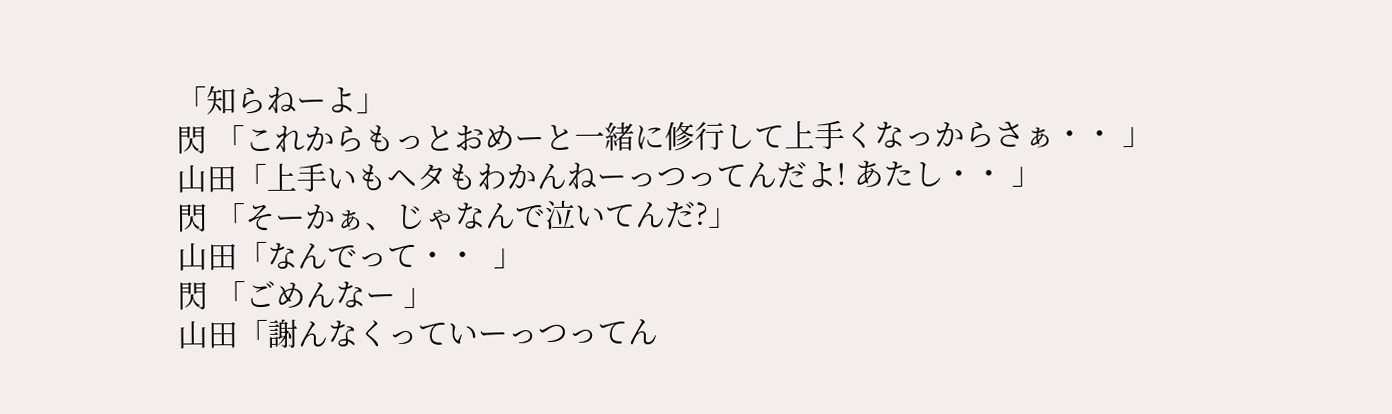「知らねーよ」
閃 「これからもっとおめーと一緒に修行して上手くなっからさぁ・・ 」
山田「上手いもヘタもわかんねーっつってんだよ! あたし・・ 」
閃 「そーかぁ、じゃなんで泣いてんだ?」
山田「なんでって・・  」
閃 「ごめんなー 」
山田「謝んなくっていーっつってん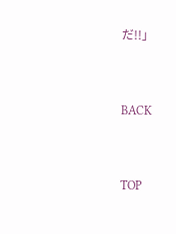だ!!」



BACK



TOP